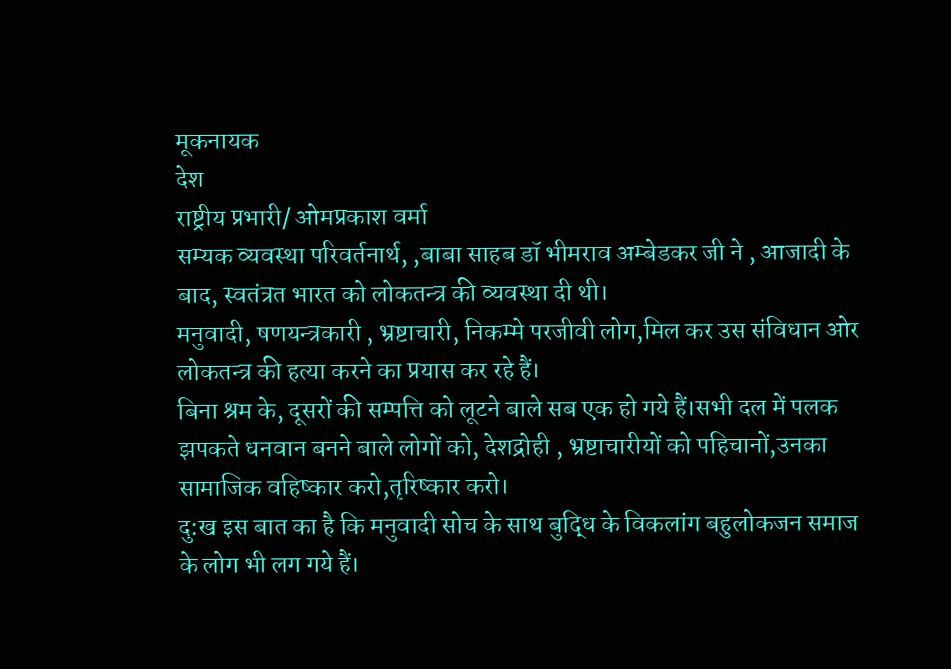मूकनायक
देश
राष्ट्रीय प्रभारी/ ओमप्रकाश वर्मा
सम्यक व्यवस्था परिवर्तनार्थ, ,बाबा साहब डॉ भीमराव अम्बेडकर जी ने , आजादी के बाद, स्वतंत्रत भारत को लोकतन्त्र की व्यवस्था दी थी।
मनुवादी, षणयन्त्रकारी , भ्रष्टाचारी, निकम्मे परजीवी लोग,मिल कर उस संविधान ओर लोकतन्त्र की हत्या करने का प्रयास कर रहे हैं।
बिना श्रम के, दूसरों की सम्पत्ति को लूटने बाले सब एक हो गये हैं।सभी दल में पलक झपकते धनवान बनने बाले लोगों को, देशद्रोही , भ्रष्टाचारीयों को पहिचानों,उनका सामाजिक वहिष्कार करो,तृरिष्कार करो।
दु:ख इस बात का है कि मनुवादी सोच के साथ बुद्धि के विकलांग बहुलोकजन समाज के लोग भी लग गये हैं।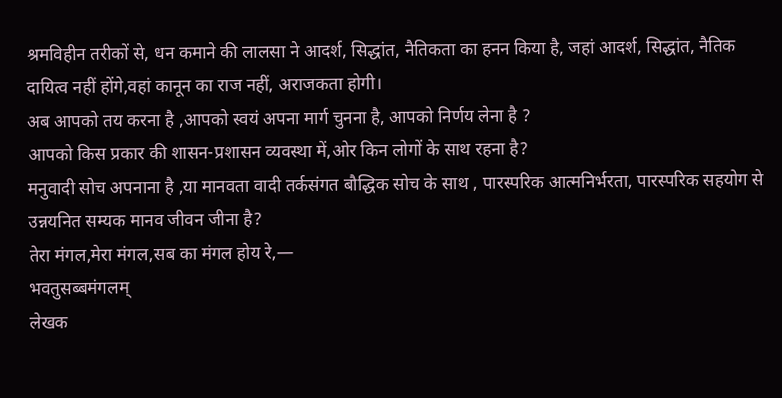श्रमविहीन तरीकों से, धन कमाने की लालसा ने आदर्श, सिद्धांत, नैतिकता का हनन किया है, जहां आदर्श, सिद्धांत, नैतिक दायित्व नहीं होंगे,वहां कानून का राज नहीं, अराजकता होगी।
अब आपको तय करना है ,आपको स्वयं अपना मार्ग चुनना है, आपको निर्णय लेना है ?
आपको किस प्रकार की शासन-प्रशासन व्यवस्था में,ओर किन लोगों के साथ रहना है?
मनुवादी सोच अपनाना है ,या मानवता वादी तर्कसंगत बौद्धिक सोच के साथ , पारस्परिक आत्मनिर्भरता, पारस्परिक सहयोग से उन्नयनित सम्यक मानव जीवन जीना है?
तेरा मंगल,मेरा मंगल,सब का मंगल होय रे,—
भवतुसब्बमंगलम्
लेखक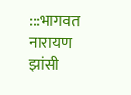:::भागवत नारायण झांसी